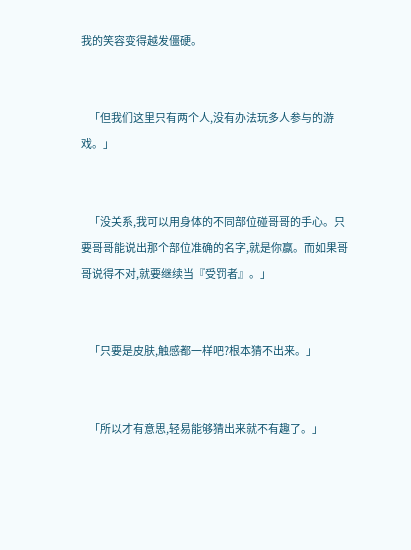我的笑容变得越发僵硬。


    「但我们这里只有两个人,没有办法玩多人参与的游戏。」


    「没关系,我可以用身体的不同部位碰哥哥的手心。只要哥哥能说出那个部位准确的名字,就是你赢。而如果哥哥说得不对,就要继续当『受罚者』。」


    「只要是皮肤,触感都一样吧?根本猜不出来。」


    「所以才有意思,轻易能够猜出来就不有趣了。」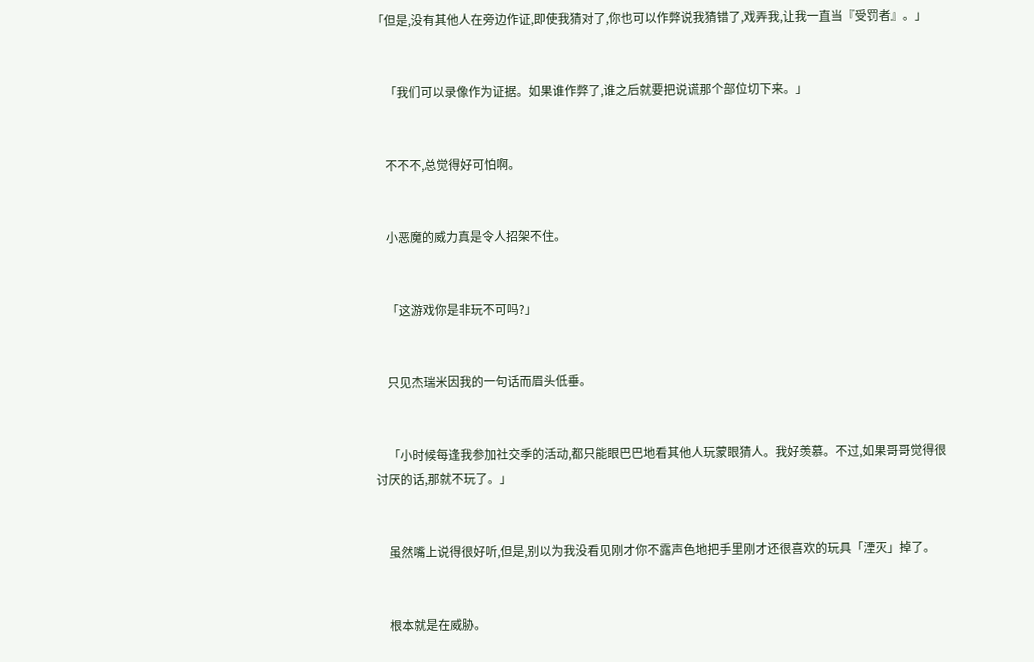「但是,没有其他人在旁边作证,即使我猜对了,你也可以作弊说我猜错了,戏弄我,让我一直当『受罚者』。」


    「我们可以录像作为证据。如果谁作弊了,谁之后就要把说谎那个部位切下来。」


    不不不,总觉得好可怕啊。


    小恶魔的威力真是令人招架不住。


    「这游戏你是非玩不可吗?」


    只见杰瑞米因我的一句话而眉头低垂。


    「小时候每逢我参加社交季的活动,都只能眼巴巴地看其他人玩蒙眼猜人。我好羡慕。不过,如果哥哥觉得很讨厌的话,那就不玩了。」


    虽然嘴上说得很好听,但是,别以为我没看见刚才你不露声色地把手里刚才还很喜欢的玩具「湮灭」掉了。


    根本就是在威胁。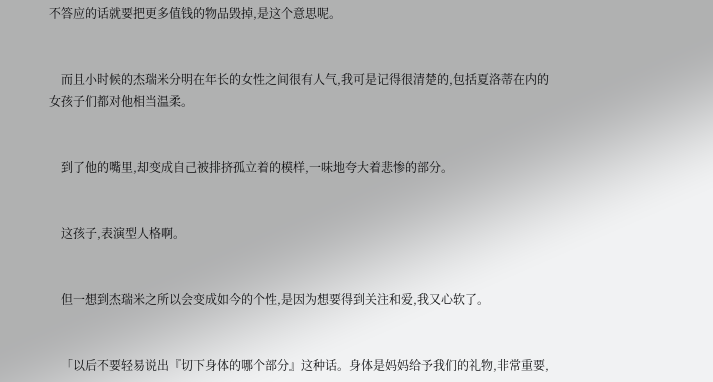不答应的话就要把更多值钱的物品毁掉,是这个意思呢。


    而且小时候的杰瑞米分明在年长的女性之间很有人气,我可是记得很清楚的,包括夏洛蒂在内的女孩子们都对他相当温柔。


    到了他的嘴里,却变成自己被排挤孤立着的模样,一味地夸大着悲惨的部分。


    这孩子,表演型人格啊。


    但一想到杰瑞米之所以会变成如今的个性,是因为想要得到关注和爱,我又心软了。


    「以后不要轻易说出『切下身体的哪个部分』这种话。身体是妈妈给予我们的礼物,非常重要,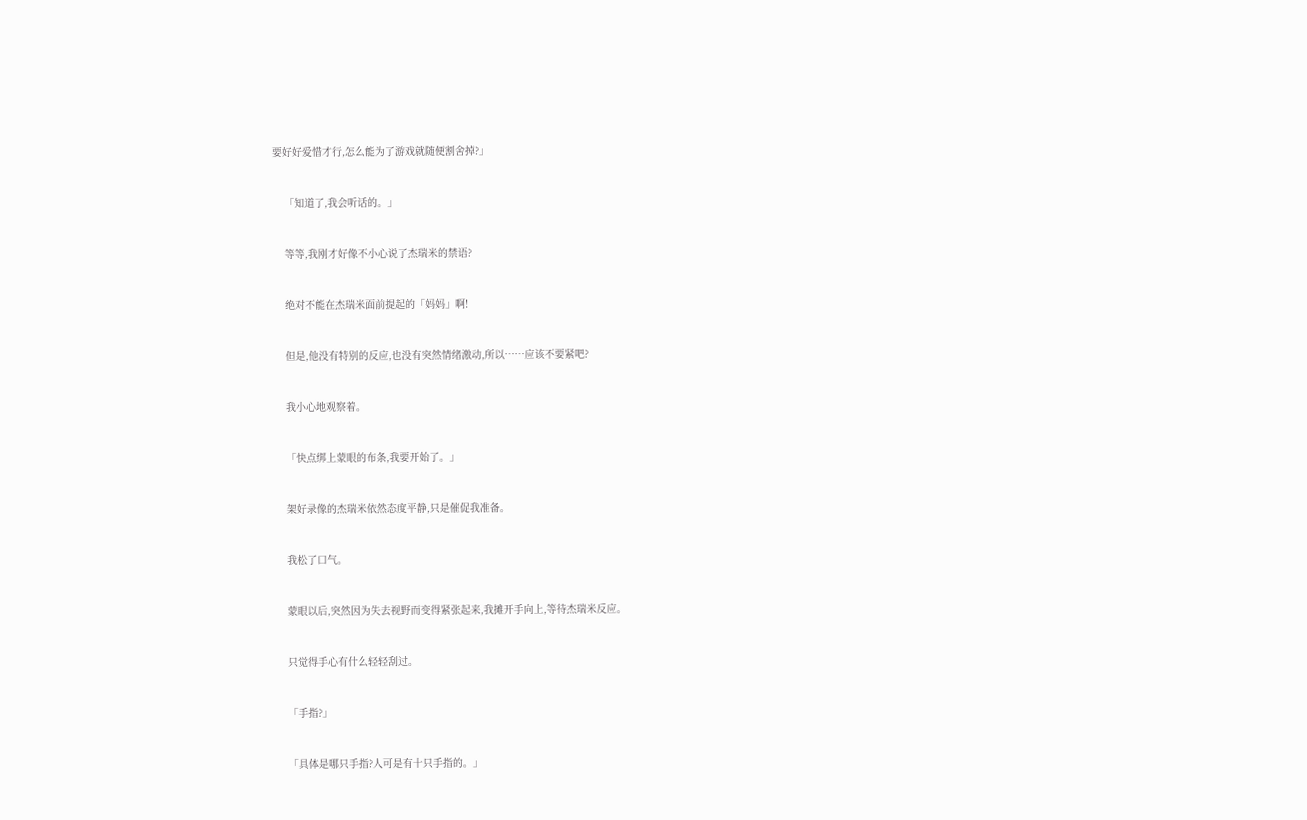要好好爱惜才行,怎么能为了游戏就随便割舍掉?」


    「知道了,我会听话的。」


    等等,我刚才好像不小心说了杰瑞米的禁语?


    绝对不能在杰瑞米面前提起的「妈妈」啊!


    但是,他没有特别的反应,也没有突然情绪激动,所以……应该不要紧吧?


    我小心地观察着。


    「快点绑上蒙眼的布条,我要开始了。」


    架好录像的杰瑞米依然态度平静,只是催促我准备。


    我松了口气。


    蒙眼以后,突然因为失去视野而变得紧张起来,我摊开手向上,等待杰瑞米反应。


    只觉得手心有什么轻轻刮过。


    「手指?」


    「具体是哪只手指?人可是有十只手指的。」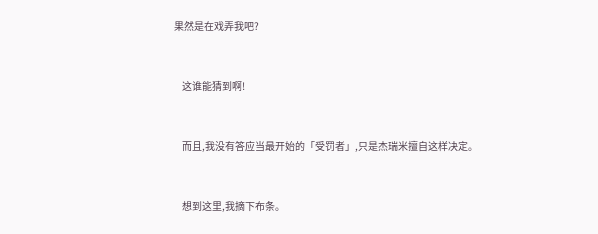果然是在戏弄我吧?


    这谁能猜到啊!


    而且,我没有答应当最开始的「受罚者」,只是杰瑞米擅自这样决定。


    想到这里,我摘下布条。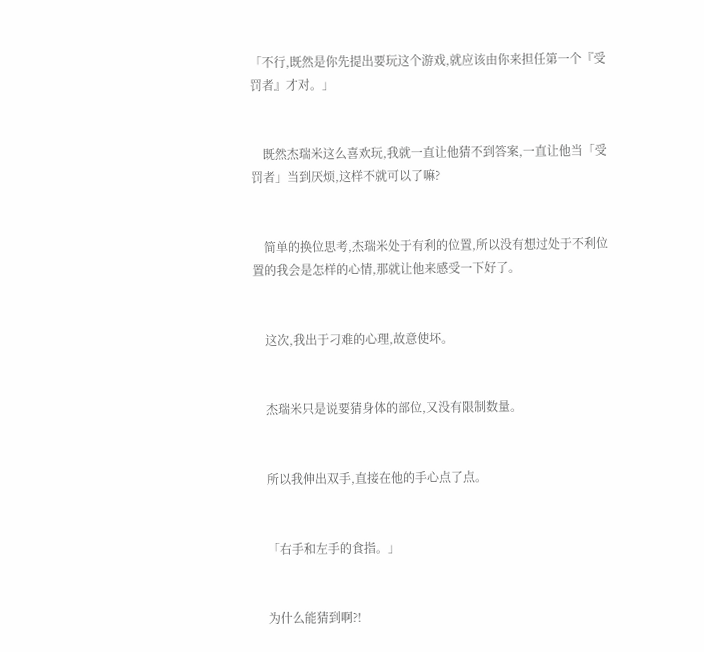「不行,既然是你先提出要玩这个游戏,就应该由你来担任第一个『受罚者』才对。」


    既然杰瑞米这么喜欢玩,我就一直让他猜不到答案,一直让他当「受罚者」当到厌烦,这样不就可以了嘛?


    简单的换位思考,杰瑞米处于有利的位置,所以没有想过处于不利位置的我会是怎样的心情,那就让他来感受一下好了。


    这次,我出于刁难的心理,故意使坏。


    杰瑞米只是说要猜身体的部位,又没有限制数量。


    所以我伸出双手,直接在他的手心点了点。


    「右手和左手的食指。」


    为什么能猜到啊?!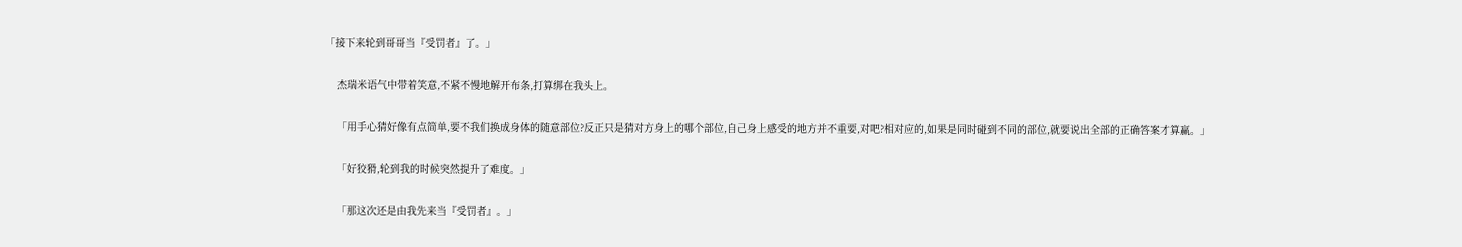「接下来轮到哥哥当『受罚者』了。」


    杰瑞米语气中带着笑意,不紧不慢地解开布条,打算绑在我头上。


    「用手心猜好像有点简单,要不我们换成身体的随意部位?反正只是猜对方身上的哪个部位,自己身上感受的地方并不重要,对吧?相对应的,如果是同时碰到不同的部位,就要说出全部的正确答案才算赢。」


    「好狡猾,轮到我的时候突然提升了难度。」


    「那这次还是由我先来当『受罚者』。」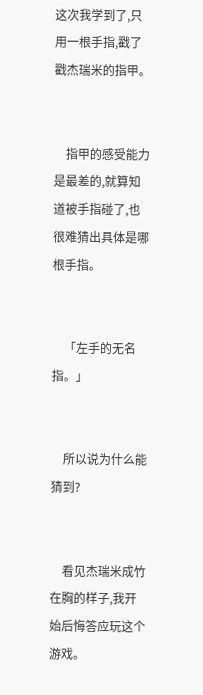这次我学到了,只用一根手指,戳了戳杰瑞米的指甲。


    指甲的感受能力是最差的,就算知道被手指碰了,也很难猜出具体是哪根手指。


    「左手的无名指。」


    所以说为什么能猜到?


    看见杰瑞米成竹在胸的样子,我开始后悔答应玩这个游戏。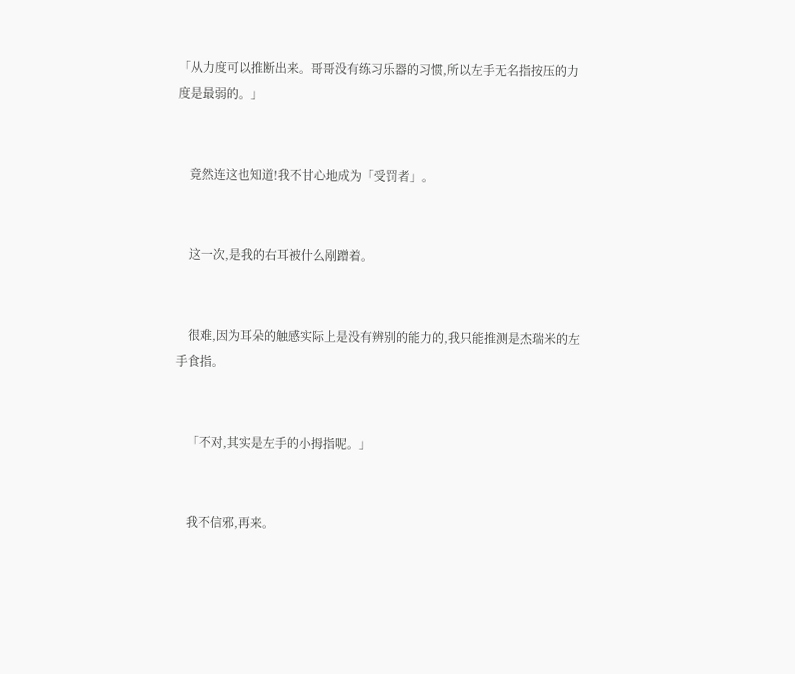「从力度可以推断出来。哥哥没有练习乐器的习惯,所以左手无名指按压的力度是最弱的。」


    竟然连这也知道!我不甘心地成为「受罚者」。


    这一次,是我的右耳被什么剐蹭着。


    很难,因为耳朵的触感实际上是没有辨别的能力的,我只能推测是杰瑞米的左手食指。


    「不对,其实是左手的小拇指呢。」


    我不信邪,再来。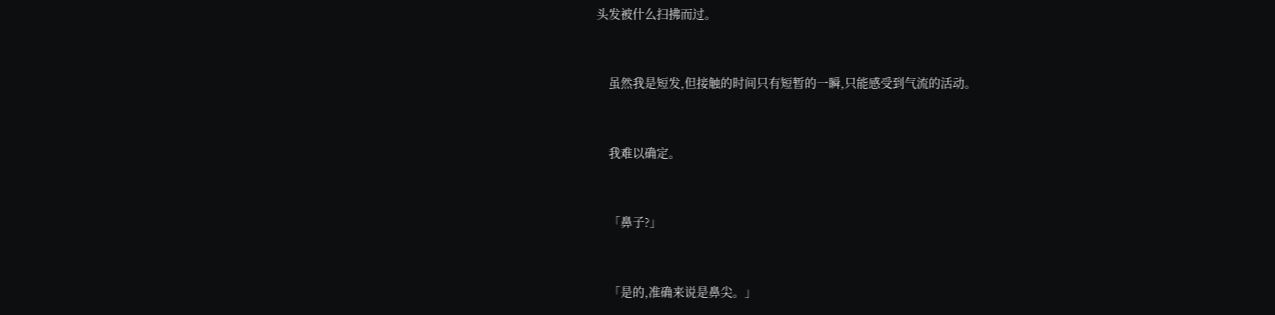头发被什么扫拂而过。


    虽然我是短发,但接触的时间只有短暂的一瞬,只能感受到气流的活动。


    我难以确定。


    「鼻子?」


    「是的,准确来说是鼻尖。」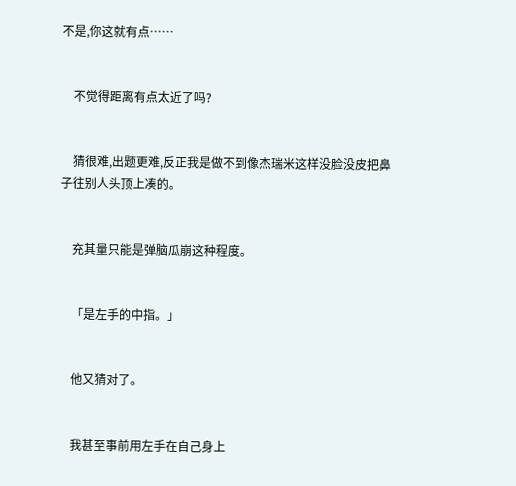不是,你这就有点……


    不觉得距离有点太近了吗?


    猜很难,出题更难,反正我是做不到像杰瑞米这样没脸没皮把鼻子往别人头顶上凑的。


    充其量只能是弹脑瓜崩这种程度。


    「是左手的中指。」


    他又猜对了。


    我甚至事前用左手在自己身上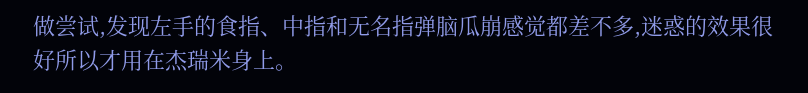做尝试,发现左手的食指、中指和无名指弹脑瓜崩感觉都差不多,迷惑的效果很好所以才用在杰瑞米身上。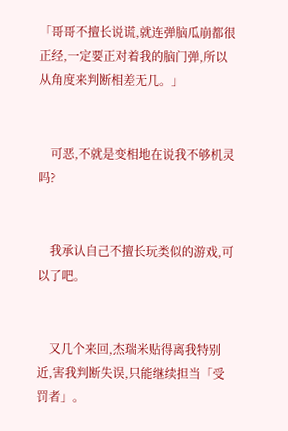「哥哥不擅长说谎,就连弹脑瓜崩都很正经,一定要正对着我的脑门弹,所以从角度来判断相差无几。」


    可恶,不就是变相地在说我不够机灵吗?


    我承认自己不擅长玩类似的游戏,可以了吧。


    又几个来回,杰瑞米贴得离我特别近,害我判断失误,只能继续担当「受罚者」。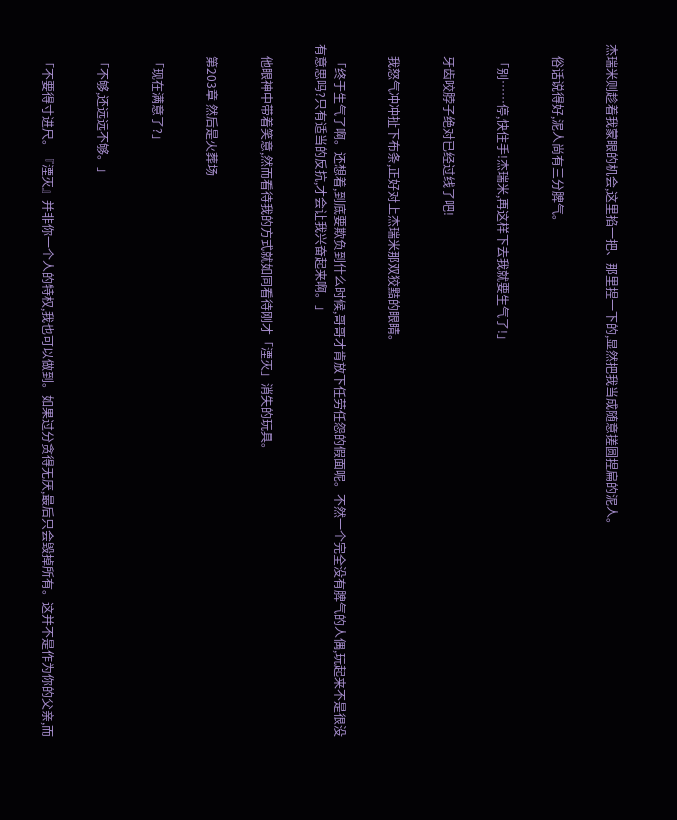杰瑞米则趁着我蒙眼的机会,这里掐一把、那里捏一下的,显然把我当成随意搓圆捏扁的泥人。


    俗话说得好,泥人尚有三分脾气。


    「别……停,快住手!杰瑞米,再这样下去我就要生气了!」


    牙齿咬脖子绝对已经过线了吧!


    我怒气冲冲扯下布条,正好对上杰瑞米那双狡黠的眼睛。


    「终于生气了啊。还想着,到底要欺负到什么时候,哥哥才肯放下任劳任怨的假面呢。不然一个完全没有脾气的人偶,玩起来不是很没有意思吗?只有适当的反抗,才会让我兴奋起来啊。」


    他眼神中带着笑意,然而看待我的方式就如同看待刚才「湮灭」消失的玩具。


    第203章 然后是火葬场


    「现在满意了?」


    「不够,还远远不够。」


    「不要得寸进尺。『湮灭』并非你一个人的特权,我也可以做到。如果过分贪得无厌,最后只会毁掉所有。这并不是作为你的父亲,而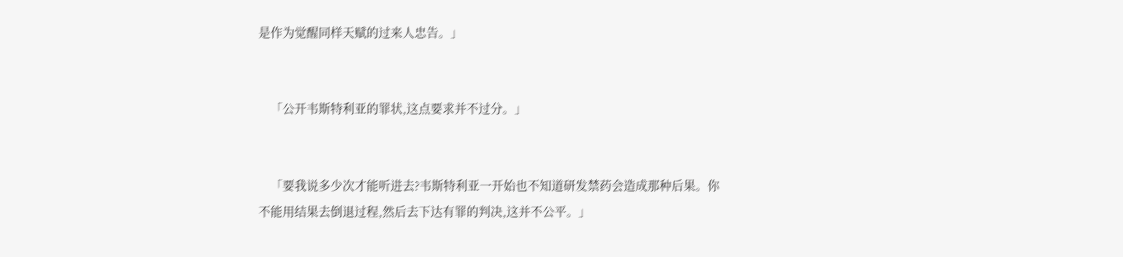是作为觉醒同样天赋的过来人忠告。」


    「公开韦斯特利亚的罪状,这点要求并不过分。」


    「要我说多少次才能听进去?韦斯特利亚一开始也不知道研发禁药会造成那种后果。你不能用结果去倒退过程,然后去下达有罪的判决,这并不公平。」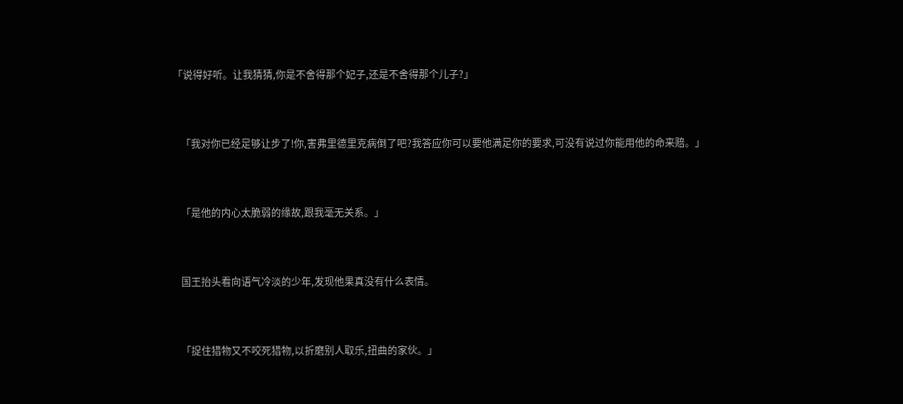「说得好听。让我猜猜,你是不舍得那个妃子,还是不舍得那个儿子?」


    「我对你已经足够让步了!你,害弗里德里克病倒了吧?我答应你可以要他满足你的要求,可没有说过你能用他的命来赔。」


    「是他的内心太脆弱的缘故,跟我毫无关系。」


    国王抬头看向语气冷淡的少年,发现他果真没有什么表情。


    「捉住猎物又不咬死猎物,以折磨别人取乐,扭曲的家伙。」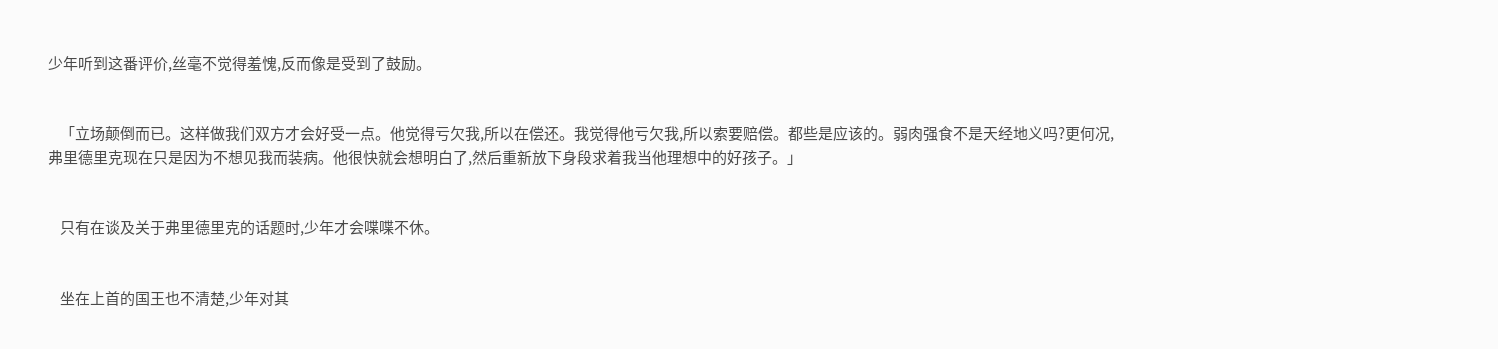少年听到这番评价,丝毫不觉得羞愧,反而像是受到了鼓励。


    「立场颠倒而已。这样做我们双方才会好受一点。他觉得亏欠我,所以在偿还。我觉得他亏欠我,所以索要赔偿。都些是应该的。弱肉强食不是天经地义吗?更何况,弗里德里克现在只是因为不想见我而装病。他很快就会想明白了,然后重新放下身段求着我当他理想中的好孩子。」


    只有在谈及关于弗里德里克的话题时,少年才会喋喋不休。


    坐在上首的国王也不清楚,少年对其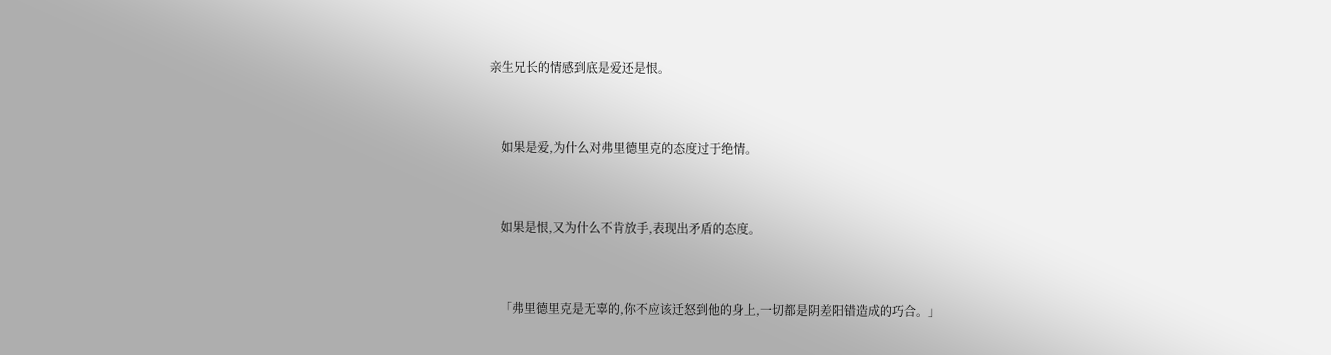亲生兄长的情感到底是爱还是恨。


    如果是爱,为什么对弗里德里克的态度过于绝情。


    如果是恨,又为什么不肯放手,表现出矛盾的态度。


    「弗里德里克是无辜的,你不应该迁怒到他的身上,一切都是阴差阳错造成的巧合。」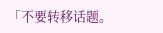「不要转移话题。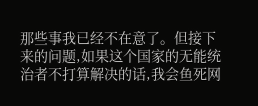那些事我已经不在意了。但接下来的问题,如果这个国家的无能统治者不打算解决的话,我会鱼死网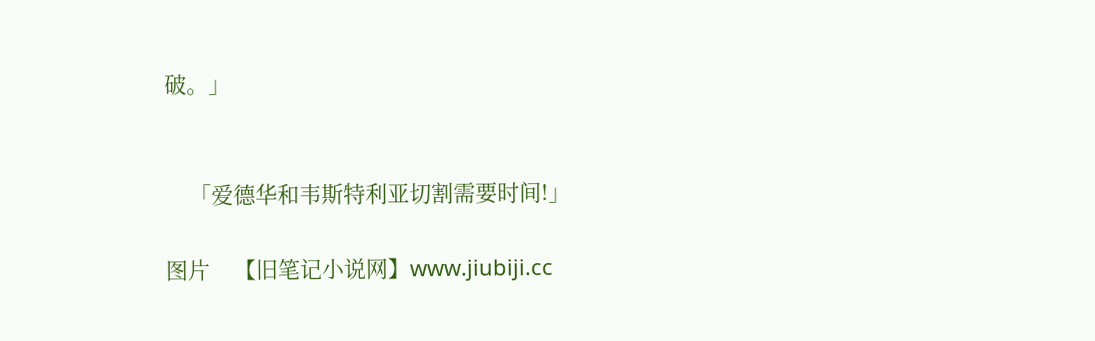破。」


    「爱德华和韦斯特利亚切割需要时间!」

图片    【旧笔记小说网】www.jiubiji.cc